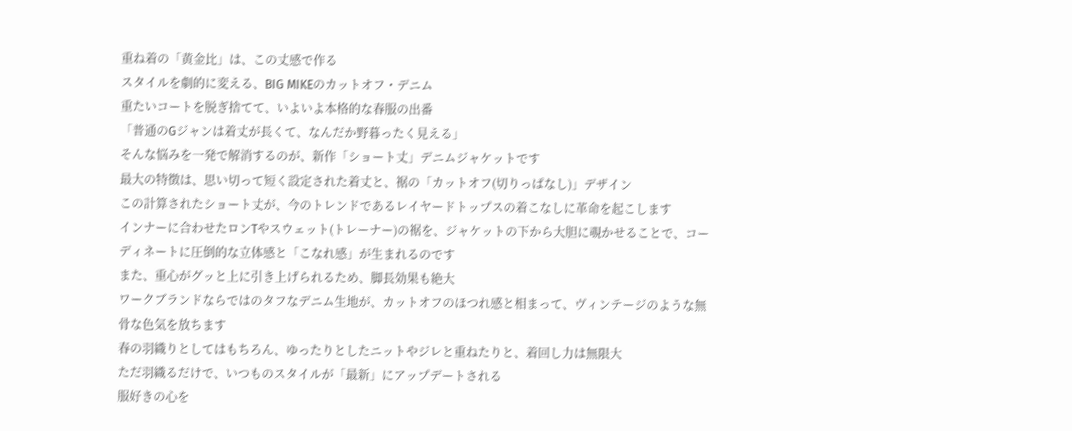重ね着の「黄金比」は、この丈感で作る
スタイルを劇的に変える、BIG MIKEのカットオフ・デニム
重たいコートを脱ぎ捨てて、いよいよ本格的な春服の出番
「普通のGジャンは着丈が長くて、なんだか野暮ったく見える」
そんな悩みを一発で解消するのが、新作「ショート丈」デニムジャケットです
最大の特徴は、思い切って短く設定された着丈と、裾の「カットオフ(切りっぱなし)」デザイン
この計算されたショート丈が、今のトレンドであるレイヤードトップスの着こなしに革命を起こします
インナーに合わせたロンTやスウェット(トレーナー)の裾を、ジャケットの下から大胆に覗かせることで、コーディネートに圧倒的な立体感と「こなれ感」が生まれるのです
また、重心がグッと上に引き上げられるため、脚長効果も絶大
ワークブランドならではのタフなデニム生地が、カットオフのほつれ感と相まって、ヴィンテージのような無骨な色気を放ちます
春の羽織りとしてはもちろん、ゆったりとしたニットやジレと重ねたりと、着回し力は無限大
ただ羽織るだけで、いつものスタイルが「最新」にアップデートされる
服好きの心を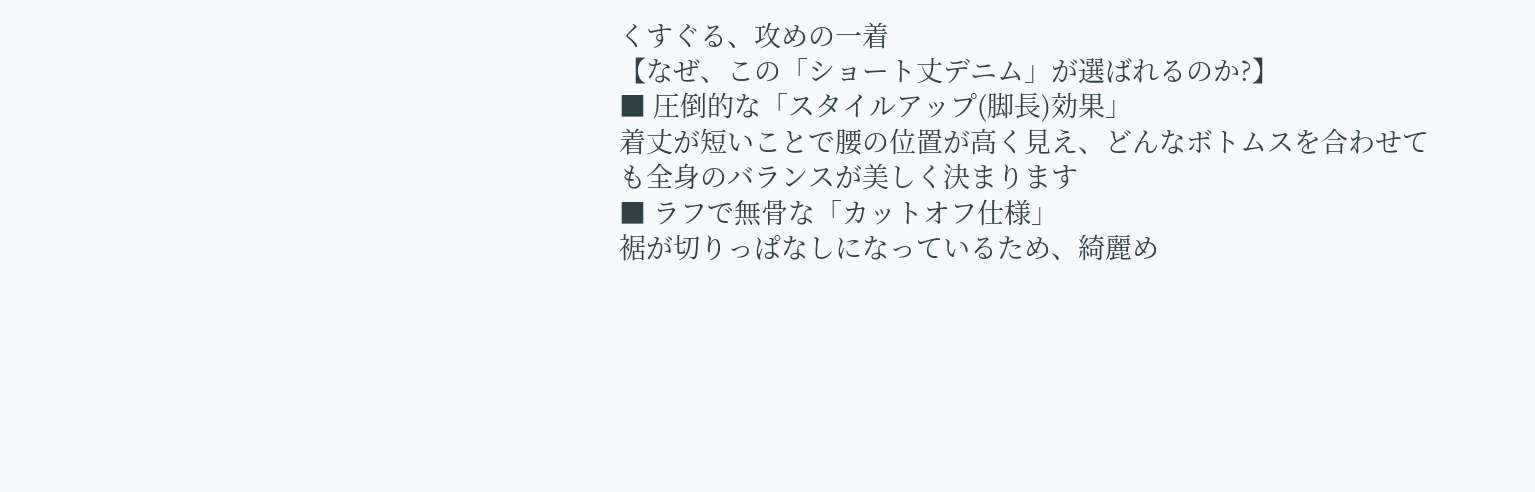くすぐる、攻めの一着
【なぜ、この「ショート丈デニム」が選ばれるのか?】
■ 圧倒的な「スタイルアップ(脚長)効果」
着丈が短いことで腰の位置が高く見え、どんなボトムスを合わせても全身のバランスが美しく決まります
■ ラフで無骨な「カットオフ仕様」
裾が切りっぱなしになっているため、綺麗め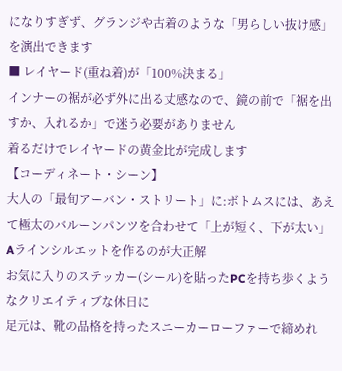になりすぎず、グランジや古着のような「男らしい抜け感」を演出できます
■ レイヤード(重ね着)が「100%決まる」
インナーの裾が必ず外に出る丈感なので、鏡の前で「裾を出すか、入れるか」で迷う必要がありません
着るだけでレイヤードの黄金比が完成します
【コーディネート・シーン】
大人の「最旬アーバン・ストリート」に:ボトムスには、あえて極太のバルーンパンツを合わせて「上が短く、下が太い」Aラインシルエットを作るのが大正解
お気に入りのステッカー(シール)を貼ったPCを持ち歩くようなクリエイティブな休日に
足元は、靴の品格を持ったスニーカーローファーで締めれ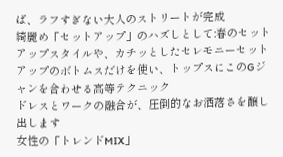ば、ラフすぎない大人のストリートが完成
綺麗め「セットアップ」のハズしとして:春のセットアップスタイルや、カチッとしたセレモニーセットアップのボトムスだけを使い、トップスにこのGジャンを合わせる高等テクニック
ドレスとワークの融合が、圧倒的なお洒落さを醸し出します
女性の「トレンドMIX」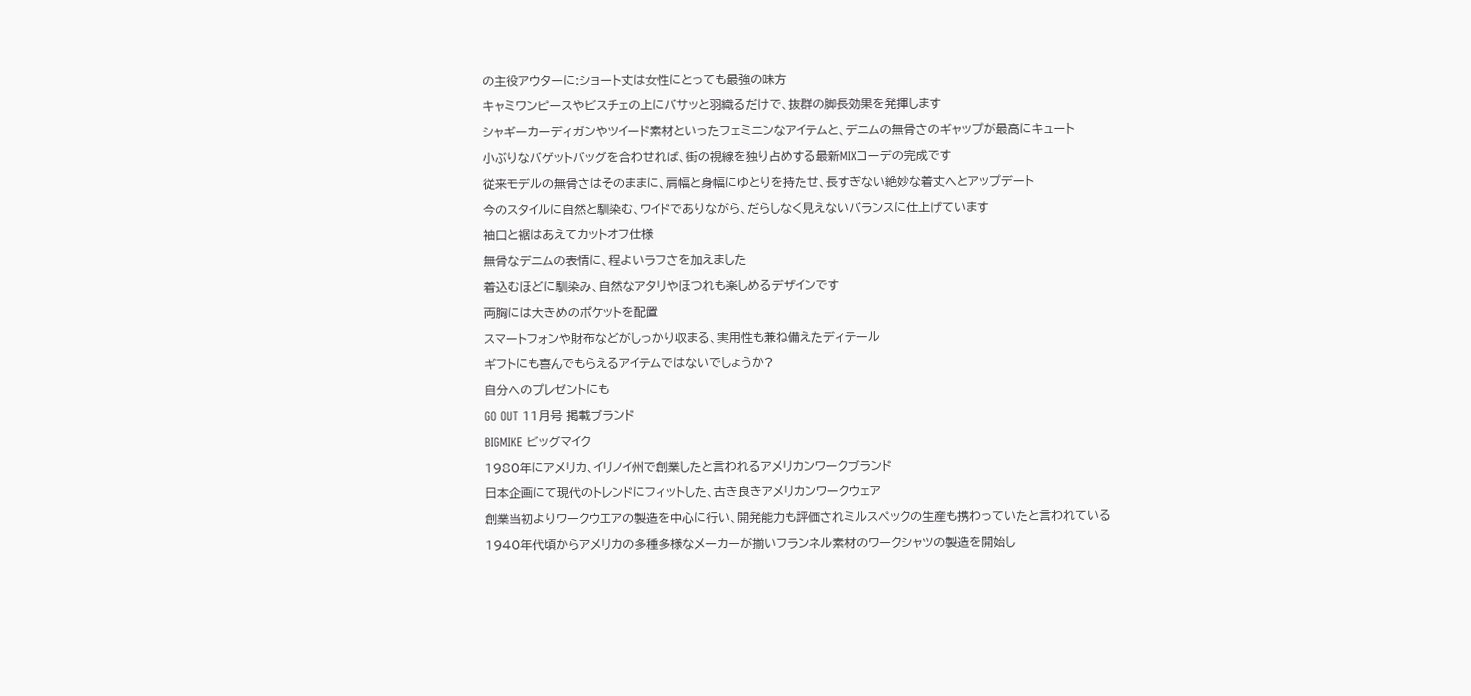の主役アウターに:ショート丈は女性にとっても最強の味方
キャミワンピースやビスチェの上にバサッと羽織るだけで、抜群の脚長効果を発揮します
シャギーカーディガンやツイード素材といったフェミニンなアイテムと、デニムの無骨さのギャップが最高にキュート
小ぶりなバゲットバッグを合わせれば、街の視線を独り占めする最新MIXコーデの完成です
従来モデルの無骨さはそのままに、肩幅と身幅にゆとりを持たせ、長すぎない絶妙な着丈へとアップデート
今のスタイルに自然と馴染む、ワイドでありながら、だらしなく見えないバランスに仕上げています
袖口と裾はあえてカットオフ仕様
無骨なデニムの表情に、程よいラフさを加えました
着込むほどに馴染み、自然なアタリやほつれも楽しめるデザインです
両胸には大きめのポケットを配置
スマートフォンや財布などがしっかり収まる、実用性も兼ね備えたディテール
ギフトにも喜んでもらえるアイテムではないでしょうか?
自分へのプレゼントにも
GO OUT 11月号 掲載ブランド
BIGMIKE ビッグマイク
1980年にアメリカ、イリノイ州で創業したと言われるアメリカンワークブランド
日本企画にて現代のトレンドにフィットした、古き良きアメリカンワークウェア
創業当初よりワークウエアの製造を中心に行い、開発能力も評価されミルスペックの生産も携わっていたと言われている
1940年代頃からアメリカの多種多様なメーカーが揃いフランネル素材のワークシャツの製造を開始し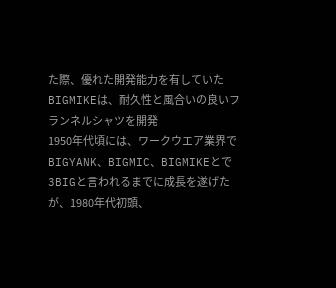た際、優れた開発能力を有していたBIGMIKEは、耐久性と風合いの良いフランネルシャツを開発
1950年代頃には、ワークウエア業界でBIGYANK、BIGMIC、BIGMIKEとで3BIGと言われるまでに成長を遂げたが、1980年代初頭、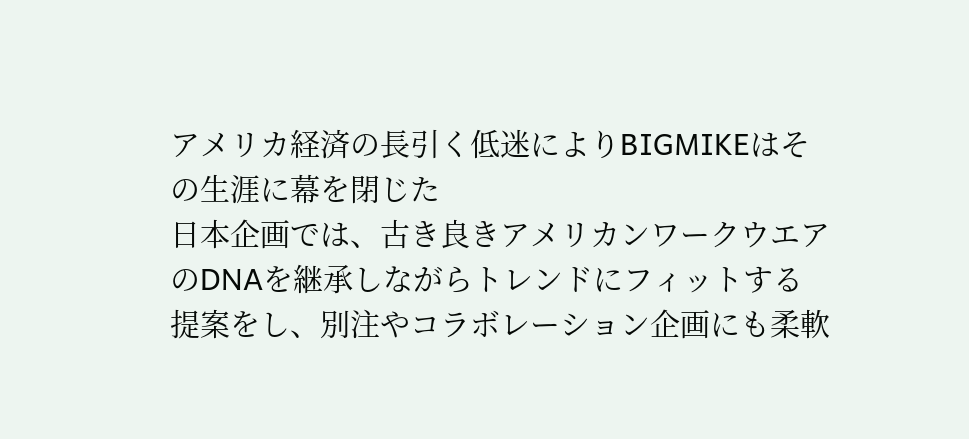アメリカ経済の長引く低迷によりBIGMIKEはその生涯に幕を閉じた
日本企画では、古き良きアメリカンワークウエアのDNAを継承しながらトレンドにフィットする提案をし、別注やコラボレーション企画にも柔軟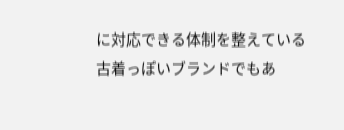に対応できる体制を整えている
古着っぽいブランドでもあ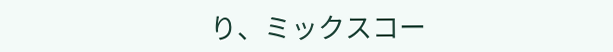り、ミックスコー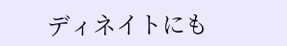ディネイトにも